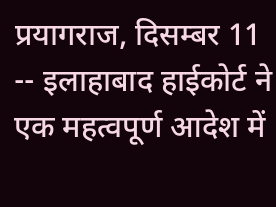प्रयागराज, दिसम्बर 11 -- इलाहाबाद हाईकोर्ट ने एक महत्वपूर्ण आदेश में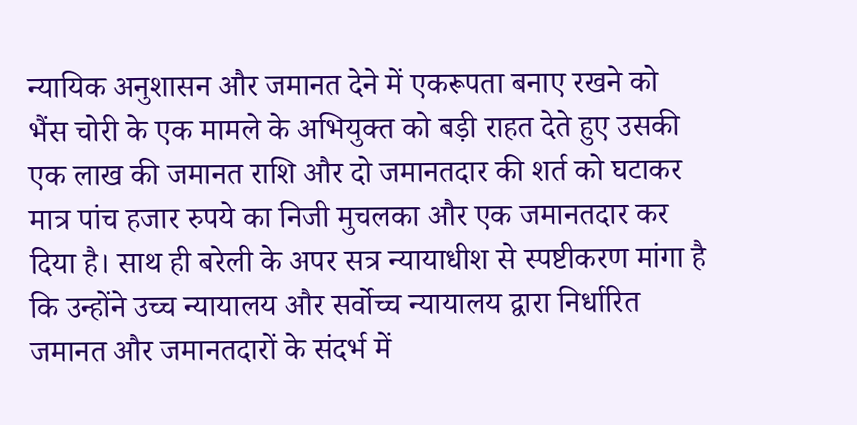न्यायिक अनुशासन और जमानत देने में एकरूपता बनाए रखने को भैंस चोरी के एक मामले के अभियुक्त को बड़ी राहत देते हुए उसकी एक लाख की जमानत राशि और दो जमानतदार की शर्त को घटाकर मात्र पांच हजार रुपये का निजी मुचलका और एक जमानतदार कर दिया है। साथ ही बरेली के अपर सत्र न्यायाधीश से स्पष्टीकरण मांगा है कि उन्होंने उच्च न्यायालय और सर्वोच्च न्यायालय द्वारा निर्धारित जमानत और जमानतदारों के संदर्भ में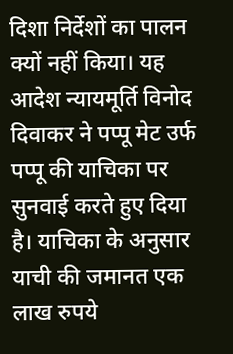दिशा निर्देशों का पालन क्यों नहीं किया। यह आदेश न्यायमूर्ति विनोद दिवाकर ने पप्पू मेट उर्फ पप्पू की याचिका पर सुनवाई करते हुए दिया है। याचिका के अनुसार याची की जमानत एक लाख रुपये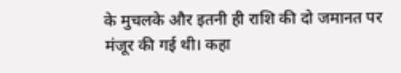के मुचलके और इतनी ही राशि की दो जमानत पर मंजूर की गई थी। कहा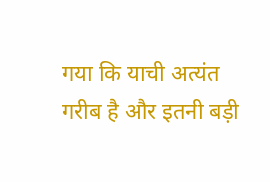गया कि याची अत्यंत गरीब है और इतनी बड़ी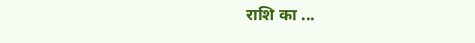राशि का ...